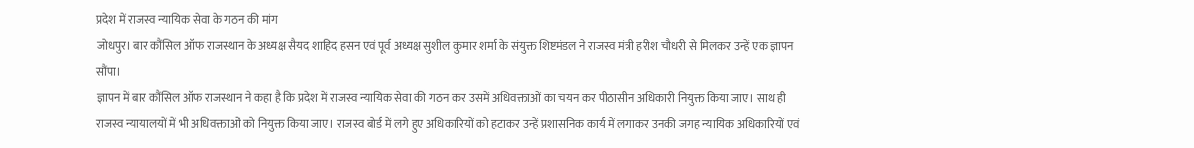प्रदेश में राजस्व न्यायिक सेवा के गठन की मांग
जोधपुर। बार कौंसिल ऑफ राजस्थान के अध्यक्ष सैयद शाहिद हसन एवं पूर्व अध्यक्ष सुशील कुमार शर्मा के संयुक्त शिष्टमंडल ने राजस्व मंत्री हरीश चौधरी से मिलकर उन्हें एक ज्ञापन सौंपा।
ज्ञापन में बार कौंसिल ऑफ राजस्थान ने कहा है कि प्रदेश में राजस्व न्यायिक सेवा की गठन कर उसमें अधिवक्ताओं का चयन कर पीठासीन अधिकारी नियुक्त किया जाए। साथ ही राजस्व न्यायालयों में भी अधिवक्ताओं को नियुक्त किया जाए। राजस्व बोर्ड में लगे हुए अधिकारियों को हटाकर उन्हें प्रशासनिक कार्य में लगाकर उनकी जगह न्यायिक अधिकारियों एवं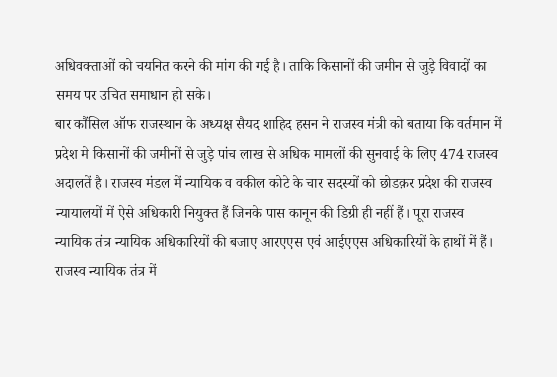अधिवक्ताओं को चयनित करने की मांग की गई है। ताकि किसानों की जमीन से जुड़े विवादों का समय पर उचित समाधान हो सके।
बार कौंसिल ऑफ राजस्थान के अध्यक्ष सैयद शाहिद हसन ने राजस्व मंत्री को बताया कि वर्तमान में प्रदेश मे किसानों की जमीनों से जुड़े पांच लाख से अधिक मामलों की सुनवाई के लिए 474 राजस्व अदालतें है। राजस्व मंडल में न्यायिक व वकील कोटे के चार सदस्यों को छोडक़र प्रदेश की राजस्व न्यायालयों में ऐसे अधिकारी नियुक्त हैं जिनके पास कानून की डिग्री ही नहीं हैं। पूरा राजस्व न्यायिक तंत्र न्यायिक अधिकारियों की बजाए आरएएस एवं आईएएस अधिकारियों के हाथों में हैं। राजस्व न्यायिक तंत्र में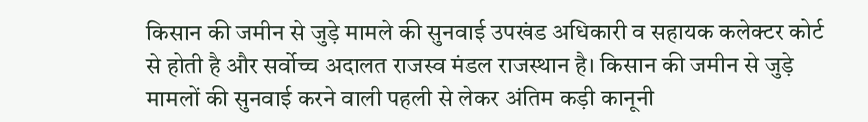किसान की जमीन से जुड़े मामले की सुनवाई उपखंड अधिकारी व सहायक कलेक्टर कोर्ट से होती है और सर्वोच्च अदालत राजस्व मंडल राजस्थान है। किसान की जमीन से जुड़े मामलों की सुनवाई करने वाली पहली से लेकर अंतिम कड़ी कानूनी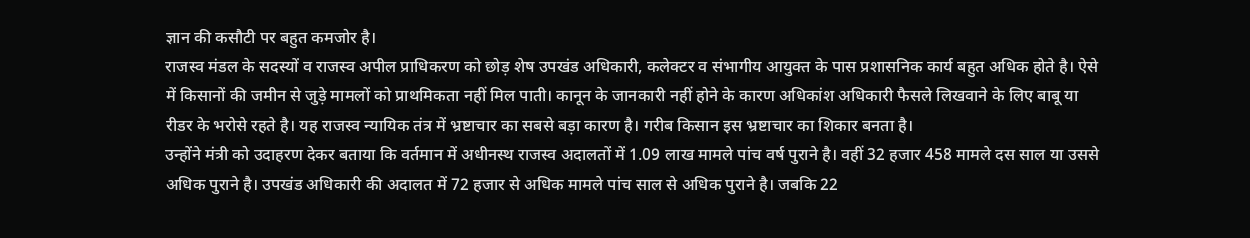ज्ञान की कसौटी पर बहुत कमजोर है।
राजस्व मंडल के सदस्यों व राजस्व अपील प्राधिकरण को छोड़ शेष उपखंड अधिकारी, कलेक्टर व संभागीय आयुक्त के पास प्रशासनिक कार्य बहुत अधिक होते है। ऐसे में किसानों की जमीन से जुड़े मामलों को प्राथमिकता नहीं मिल पाती। कानून के जानकारी नहीं होने के कारण अधिकांश अधिकारी फैसले लिखवाने के लिए बाबू या रीडर के भरोसे रहते है। यह राजस्व न्यायिक तंत्र में भ्रष्टाचार का सबसे बड़ा कारण है। गरीब किसान इस भ्रष्टाचार का शिकार बनता है।
उन्होंने मंत्री को उदाहरण देकर बताया कि वर्तमान में अधीनस्थ राजस्व अदालतों में 1.09 लाख मामले पांच वर्ष पुराने है। वहीं 32 हजार 458 मामले दस साल या उससे अधिक पुराने है। उपखंड अधिकारी की अदालत में 72 हजार से अधिक मामले पांच साल से अधिक पुराने है। जबकि 22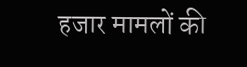हजार मामलों की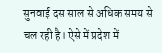सुनवाई दस साल से अधिक समय से चल रही है। ऐसे में प्रदेश में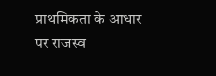प्राथमिकता के आधार पर राजस्व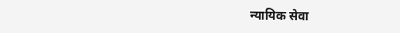न्यायिक सेवा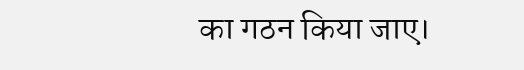का गठन किया जाए।